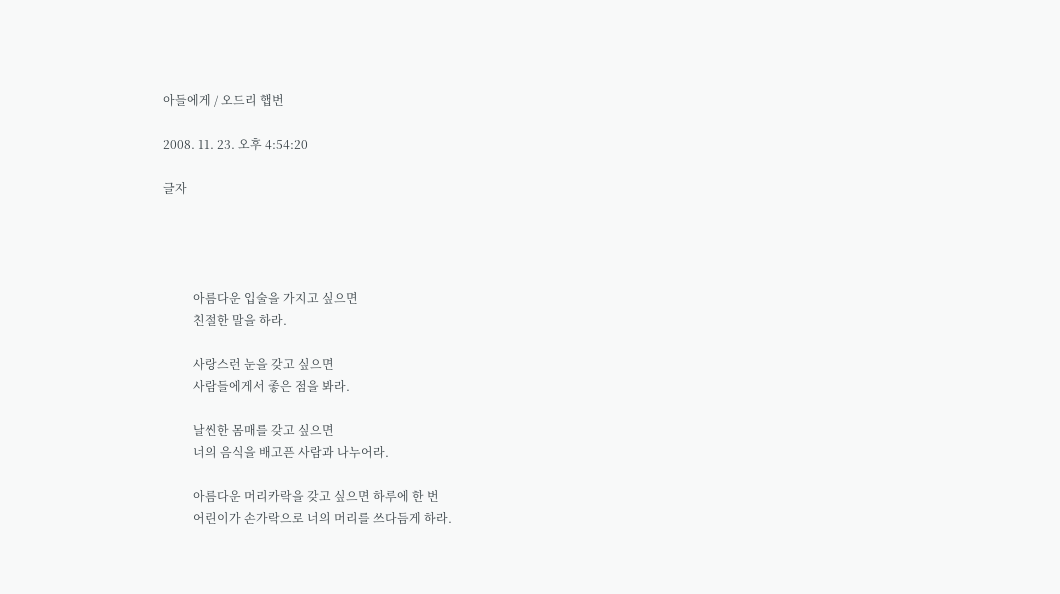아들에게 / 오드리 햅번

2008. 11. 23. 오후 4:54:20

글자




          아름다운 입술을 가지고 싶으면
          친절한 말을 하라.

          사랑스런 눈을 갖고 싶으면
          사람들에게서 좋은 점을 봐라.

          날씬한 몸매를 갖고 싶으면
          너의 음식을 배고픈 사람과 나누어라.

          아름다운 머리카락을 갖고 싶으면 하루에 한 번
          어린이가 손가락으로 너의 머리를 쓰다듬게 하라.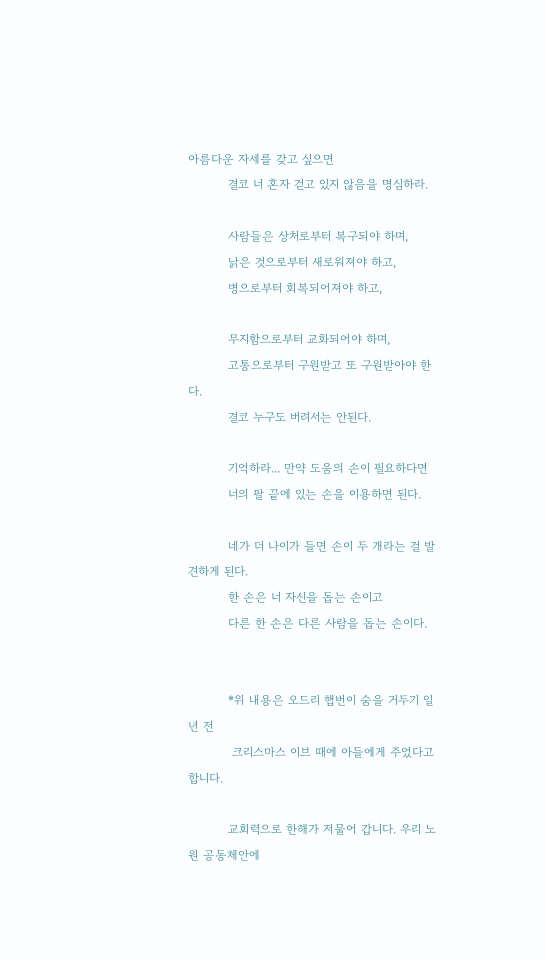아름다운 자세를 갖고 싶으면
          결코 너 혼자 걷고 있지 않음을 명심하라.

          사람들은 상처로부터 복구되야 하며,
          낡은 것으로부터 새로워져야 하고,
          병으로부터 회복되어져야 하고,

          무지함으로부터 교화되어야 하며,
          고통으로부터 구원받고 또 구원받아야 한다.
          결코 누구도 버려서는 안된다.

          기억하라... 만약 도움의 손이 필요하다면
          너의 팔 끝에 있는 손을 이용하면 된다.

          네가 더 나이가 들면 손이 두 개라는 걸 발견하게 된다.
          한 손은 너 자신을 돕는 손이고
          다른 한 손은 다른 사람을 돕는 손이다.


          *위 내용은 오드리 햅번이 숨을 거두기 일년 전
           크리스마스 이브 때에 아들에게 주었다고 합니다.

          교회력으로 한해가 저물어 갑니다. 우리 노원 공동체안에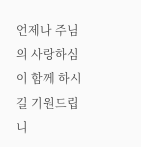언제나 주님의 사랑하심이 함께 하시길 기원드립니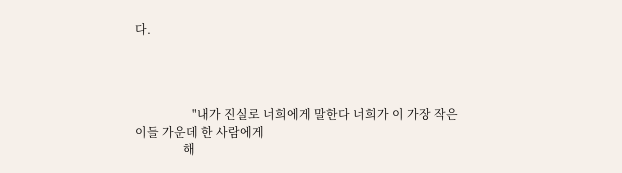다.




                   "내가 진실로 너희에게 말한다 너희가 이 가장 작은 이들 가운데 한 사람에게
                해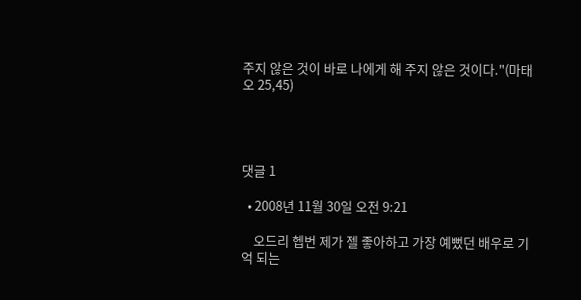주지 않은 것이 바로 나에게 해 주지 않은 것이다."(마태오 25,45)




댓글 1

  • 2008년 11월 30일 오전 9:21

    오드리 헵번 제가 젤 좋아하고 가장 예뻤던 배우로 기억 되는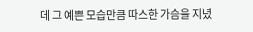데 그 예쁜 모습만큼 따스한 가슴을 지녔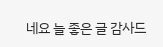네요 늘 좋은 글 감사드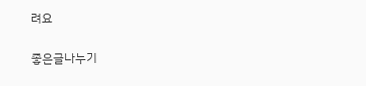려요

좋은글나누기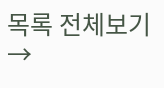목록 전체보기 →